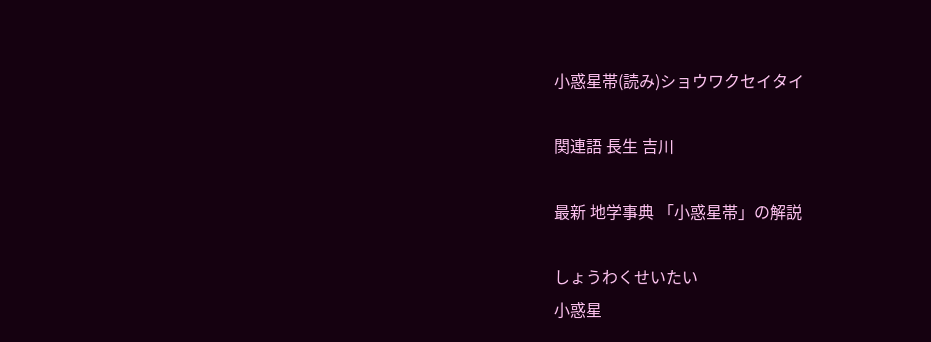小惑星帯(読み)ショウワクセイタイ

関連語 長生 吉川

最新 地学事典 「小惑星帯」の解説

しょうわくせいたい
小惑星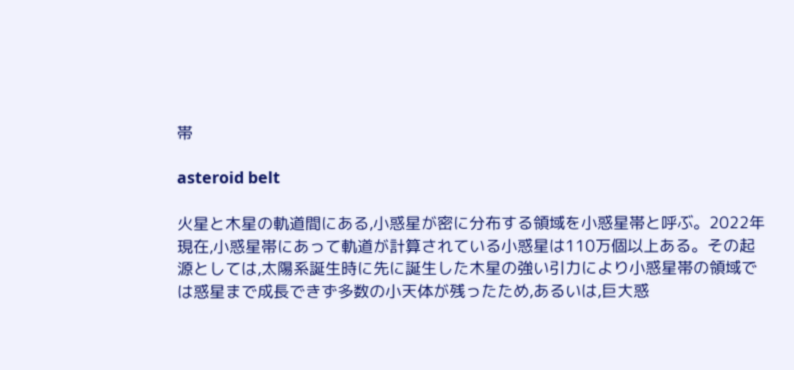帯

asteroid belt

火星と木星の軌道間にある,小惑星が密に分布する領域を小惑星帯と呼ぶ。2022年現在,小惑星帯にあって軌道が計算されている小惑星は110万個以上ある。その起源としては,太陽系誕生時に先に誕生した木星の強い引力により小惑星帯の領域では惑星まで成長できず多数の小天体が残ったため,あるいは,巨大惑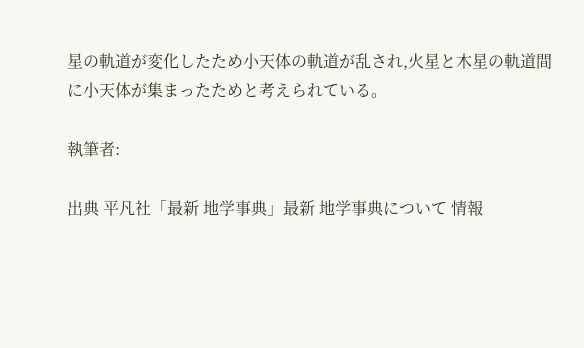星の軌道が変化したため小天体の軌道が乱され,火星と木星の軌道間に小天体が集まったためと考えられている。

執筆者:

出典 平凡社「最新 地学事典」最新 地学事典について 情報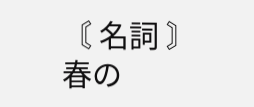〘 名詞 〙 春の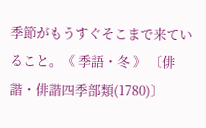季節がもうすぐそこまで来ていること。《 季語・冬 》 〔俳諧・俳諧四季部類(1780)〕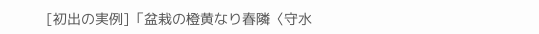[初出の実例]「盆栽の橙黄なり春隣〈守水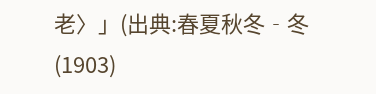老〉」(出典:春夏秋冬‐冬(1903)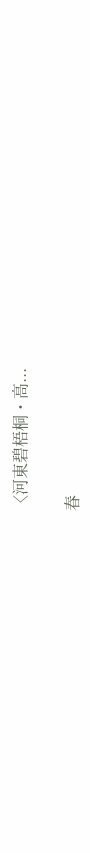〈河東碧梧桐・高...

春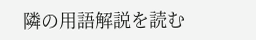隣の用語解説を読む